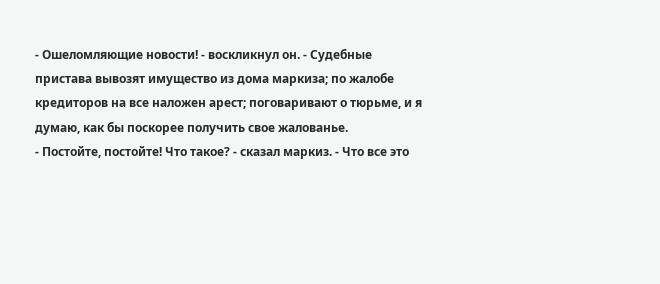- Ошеломляющие новости! - воскликнул он. - Судебные пристава вывозят имущество из дома маркиза; по жалобе кредиторов на все наложен арест; поговаривают о тюрьме, и я думаю, как бы поскорее получить свое жалованье.
- Постойте, постойте! Что такое? - сказал маркиз. - Что все это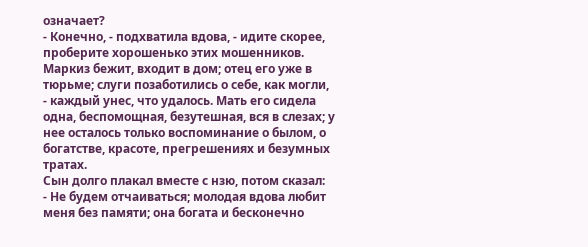означает?
- Конечно, - подхватила вдова, - идите скорее, проберите хорошенько этих мошенников.
Маркиз бежит, входит в дом; отец его уже в тюрьме; слуги позаботились о себе, как могли, - каждый унес, что удалось. Мать его сидела одна, беспомощная, безутешная, вся в слезах; у нее осталось только воспоминание о былом, о богатстве, красоте, прегрешениях и безумных тратах.
Сын долго плакал вместе с нзю, потом сказал:
- Не будем отчаиваться; молодая вдова любит меня без памяти; она богата и бесконечно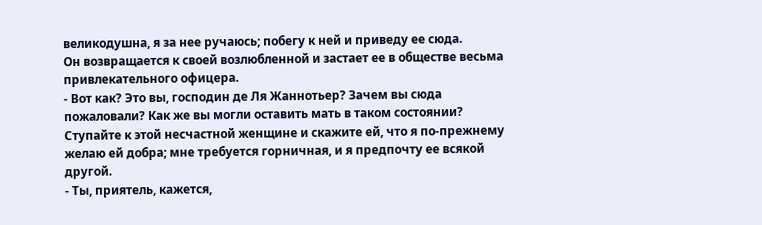великодушна, я за нее ручаюсь; побегу к ней и приведу ее сюда.
Он возвращается к своей возлюбленной и застает ее в обществе весьма привлекательного офицера.
- Вот как? Это вы, господин де Ля Жаннотьер? Зачем вы сюда пожаловали? Как же вы могли оставить мать в таком состоянии? Ступайте к этой несчастной женщине и скажите ей, что я по-прежнему желаю ей добра; мне требуется горничная, и я предпочту ее всякой другой.
- Ты, приятель, кажется,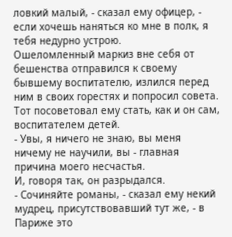ловкий малый, - сказал ему офицер, - если хочешь наняться ко мне в полк, я тебя недурно устрою.
Ошеломленный маркиз вне себя от бешенства отправился к своему бывшему воспитателю, излился перед ним в своих горестях и попросил совета. Тот посоветовал ему стать, как и он сам, воспитателем детей.
- Увы, я ничего не знаю, вы меня ничему не научили, вы - главная причина моего несчастья.
И, говоря так, он разрыдался.
- Сочиняйте романы, - сказал ему некий мудрец, присутствовавший тут же, - в Париже это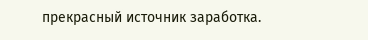прекрасный источник заработка.